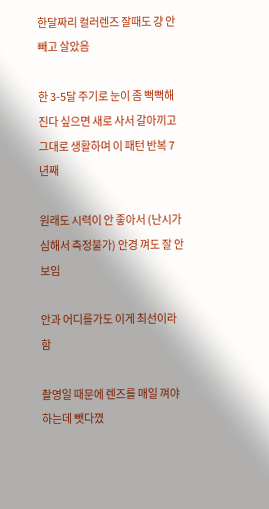한달짜리 컬러렌즈 잘때도 걍 안빼고 살았음

한 3-5달 주기로 눈이 좀 뻑뻑해진다 싶으면 새로 사서 갈아끼고 그대로 생활하며 이 패턴 반복 7년째

원래도 시력이 안 좋아서 (난시가 심해서 측정불가) 안경 껴도 잘 안보임

안과 어디를가도 이게 최선이라함

촬영일 때문에 렌즈를 매일 껴야 하는데 뺏다꼈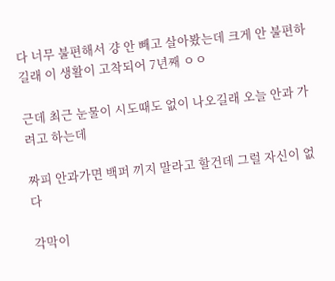다 너무 불편해서 걍 안 빼고 살아봤는데 크게 안 불편하길래 이 생활이 고착되어 7년째 ㅇㅇ

근데 최근 눈물이 시도때도 없이 나오길래 오늘 안과 가려고 하는데

짜피 안과가면 백퍼 끼지 말라고 할건데 그럴 자신이 없다

각막이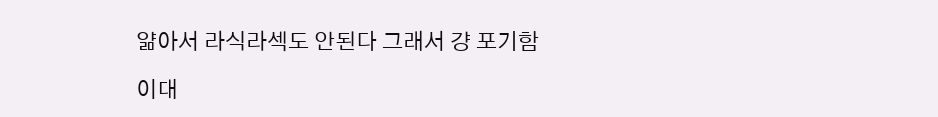얆아서 라식라섹도 안된다 그래서 걍 포기함

이대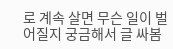로 계속 살면 무슨 일이 벌어질지 궁금해서 글 싸봄